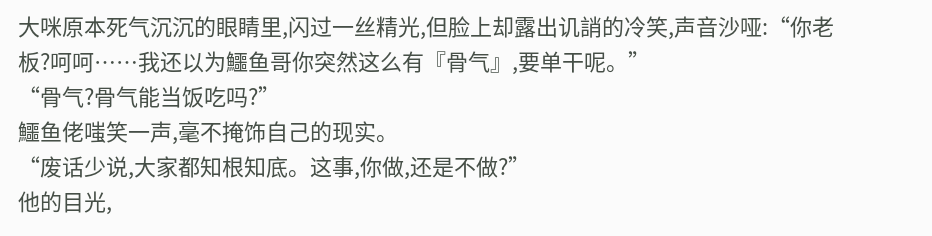大咪原本死气沉沉的眼睛里,闪过一丝精光,但脸上却露出讥誚的冷笑,声音沙哑:“你老板?呵呵……我还以为鱷鱼哥你突然这么有『骨气』,要单干呢。”
“骨气?骨气能当饭吃吗?”
鱷鱼佬嗤笑一声,毫不掩饰自己的现实。
“废话少说,大家都知根知底。这事,你做,还是不做?”
他的目光,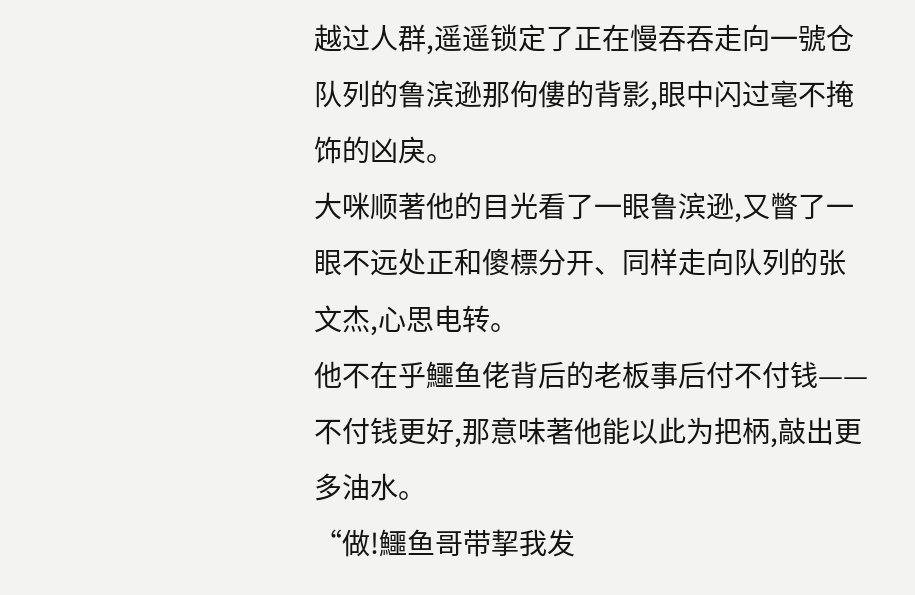越过人群,遥遥锁定了正在慢吞吞走向一號仓队列的鲁滨逊那佝僂的背影,眼中闪过毫不掩饰的凶戾。
大咪顺著他的目光看了一眼鲁滨逊,又瞥了一眼不远处正和傻標分开、同样走向队列的张文杰,心思电转。
他不在乎鱷鱼佬背后的老板事后付不付钱——不付钱更好,那意味著他能以此为把柄,敲出更多油水。
“做!鱷鱼哥带挈我发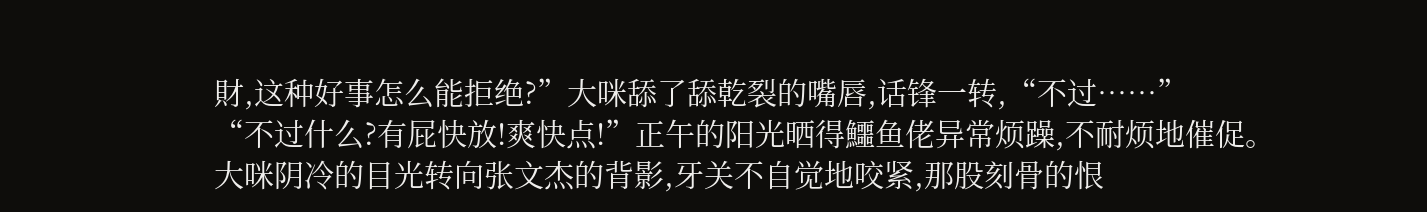財,这种好事怎么能拒绝?”大咪舔了舔乾裂的嘴唇,话锋一转,“不过……”
“不过什么?有屁快放!爽快点!”正午的阳光晒得鱷鱼佬异常烦躁,不耐烦地催促。
大咪阴冷的目光转向张文杰的背影,牙关不自觉地咬紧,那股刻骨的恨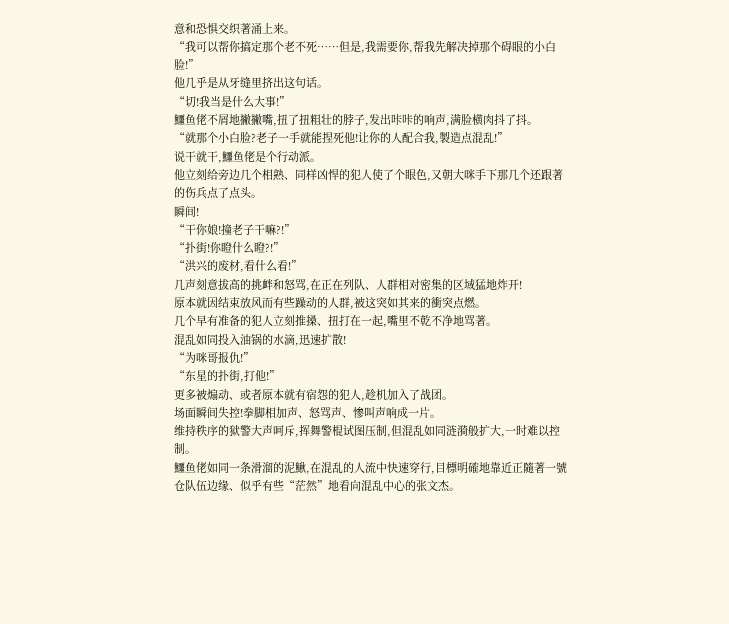意和恐惧交织著涌上来。
“我可以帮你搞定那个老不死……但是,我需要你,帮我先解决掉那个碍眼的小白脸!”
他几乎是从牙缝里挤出这句话。
“切!我当是什么大事!”
鱷鱼佬不屑地撇撇嘴,扭了扭粗壮的脖子,发出咔咔的响声,满脸横肉抖了抖。
“就那个小白脸?老子一手就能捏死他!让你的人配合我,製造点混乱!”
说干就干,鱷鱼佬是个行动派。
他立刻给旁边几个相熟、同样凶悍的犯人使了个眼色,又朝大咪手下那几个还跟著的伤兵点了点头。
瞬间!
“干你娘!撞老子干嘛?!”
“扑街!你瞪什么瞪?!”
“洪兴的废材,看什么看!”
几声刻意拔高的挑衅和怒骂,在正在列队、人群相对密集的区域猛地炸开!
原本就因结束放风而有些躁动的人群,被这突如其来的衝突点燃。
几个早有准备的犯人立刻推搡、扭打在一起,嘴里不乾不净地骂著。
混乱如同投入油锅的水滴,迅速扩散!
“为咪哥报仇!”
“东星的扑街,打他!”
更多被煽动、或者原本就有宿怨的犯人,趁机加入了战团。
场面瞬间失控!拳脚相加声、怒骂声、惨叫声响成一片。
维持秩序的狱警大声呵斥,挥舞警棍试图压制,但混乱如同涟漪般扩大,一时难以控制。
鱷鱼佬如同一条滑溜的泥鰍,在混乱的人流中快速穿行,目標明確地靠近正隨著一號仓队伍边缘、似乎有些“茫然”地看向混乱中心的张文杰。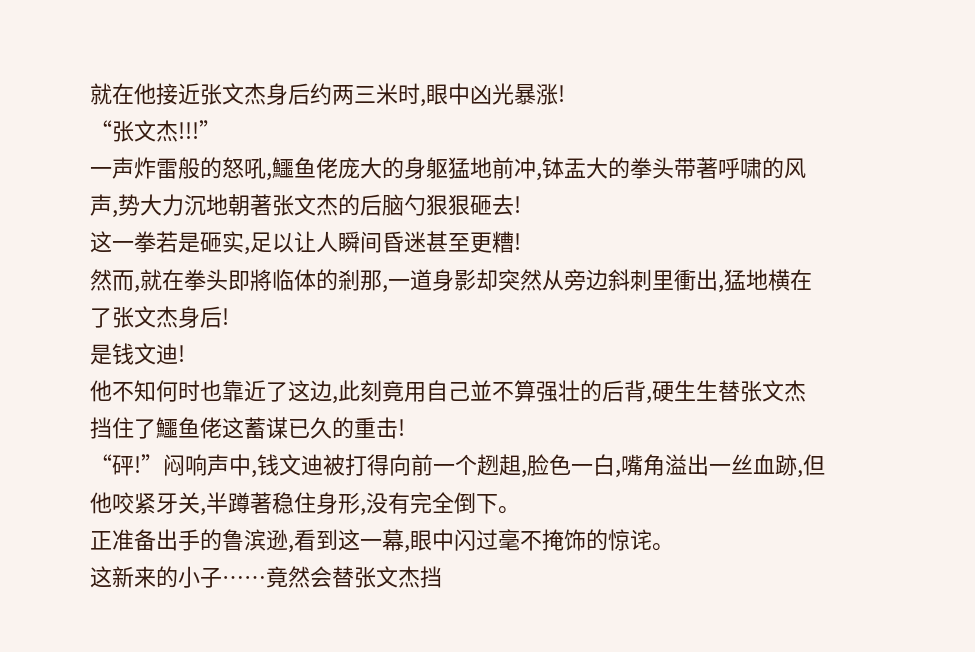就在他接近张文杰身后约两三米时,眼中凶光暴涨!
“张文杰!!!”
一声炸雷般的怒吼,鱷鱼佬庞大的身躯猛地前冲,钵盂大的拳头带著呼啸的风声,势大力沉地朝著张文杰的后脑勺狠狠砸去!
这一拳若是砸实,足以让人瞬间昏迷甚至更糟!
然而,就在拳头即將临体的剎那,一道身影却突然从旁边斜刺里衝出,猛地横在了张文杰身后!
是钱文迪!
他不知何时也靠近了这边,此刻竟用自己並不算强壮的后背,硬生生替张文杰挡住了鱷鱼佬这蓄谋已久的重击!
“砰!”闷响声中,钱文迪被打得向前一个趔趄,脸色一白,嘴角溢出一丝血跡,但他咬紧牙关,半蹲著稳住身形,没有完全倒下。
正准备出手的鲁滨逊,看到这一幕,眼中闪过毫不掩饰的惊诧。
这新来的小子……竟然会替张文杰挡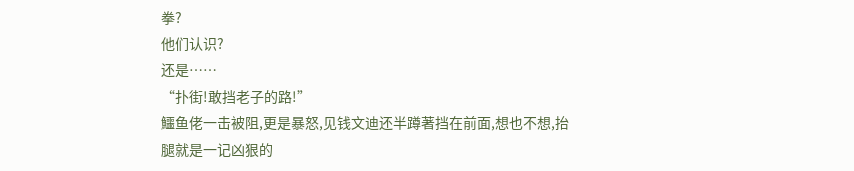拳?
他们认识?
还是……
“扑街!敢挡老子的路!”
鱷鱼佬一击被阻,更是暴怒,见钱文迪还半蹲著挡在前面,想也不想,抬腿就是一记凶狠的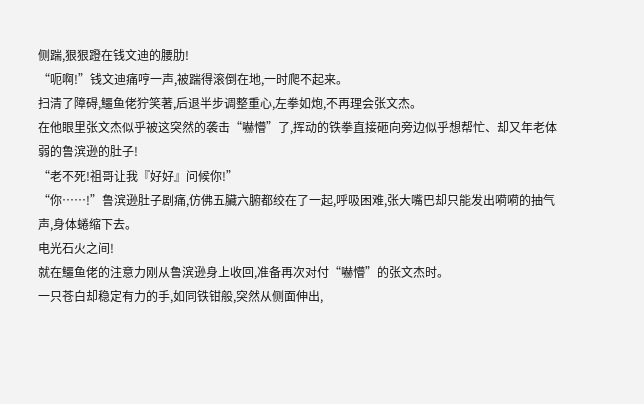侧踹,狠狠蹬在钱文迪的腰肋!
“呃啊!”钱文迪痛哼一声,被踹得滚倒在地,一时爬不起来。
扫清了障碍,鱷鱼佬狞笑著,后退半步调整重心,左拳如炮,不再理会张文杰。
在他眼里张文杰似乎被这突然的袭击“嚇懵”了,挥动的铁拳直接砸向旁边似乎想帮忙、却又年老体弱的鲁滨逊的肚子!
“老不死!祖哥让我『好好』问候你!”
“你……!”鲁滨逊肚子剧痛,仿佛五臟六腑都绞在了一起,呼吸困难,张大嘴巴却只能发出嗬嗬的抽气声,身体蜷缩下去。
电光石火之间!
就在鱷鱼佬的注意力刚从鲁滨逊身上收回,准备再次对付“嚇懵”的张文杰时。
一只苍白却稳定有力的手,如同铁钳般,突然从侧面伸出,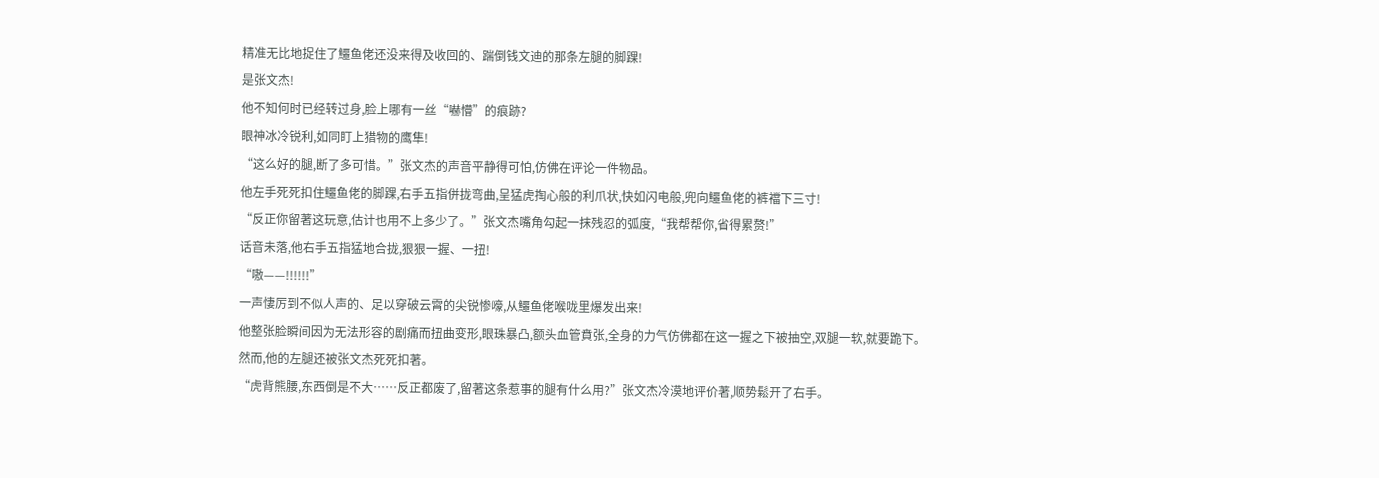精准无比地捉住了鱷鱼佬还没来得及收回的、踹倒钱文迪的那条左腿的脚踝!
是张文杰!
他不知何时已经转过身,脸上哪有一丝“嚇懵”的痕跡?
眼神冰冷锐利,如同盯上猎物的鹰隼!
“这么好的腿,断了多可惜。”张文杰的声音平静得可怕,仿佛在评论一件物品。
他左手死死扣住鱷鱼佬的脚踝,右手五指併拢弯曲,呈猛虎掏心般的利爪状,快如闪电般,兜向鱷鱼佬的裤襠下三寸!
“反正你留著这玩意,估计也用不上多少了。”张文杰嘴角勾起一抹残忍的弧度,“我帮帮你,省得累赘!”
话音未落,他右手五指猛地合拢,狠狠一握、一扭!
“嗷——!!!!!!”
一声悽厉到不似人声的、足以穿破云霄的尖锐惨嚎,从鱷鱼佬喉咙里爆发出来!
他整张脸瞬间因为无法形容的剧痛而扭曲变形,眼珠暴凸,额头血管賁张,全身的力气仿佛都在这一握之下被抽空,双腿一软,就要跪下。
然而,他的左腿还被张文杰死死扣著。
“虎背熊腰,东西倒是不大……反正都废了,留著这条惹事的腿有什么用?”张文杰冷漠地评价著,顺势鬆开了右手。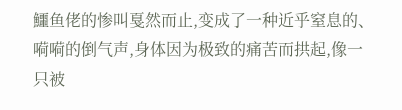鱷鱼佬的惨叫戛然而止,变成了一种近乎窒息的、嗬嗬的倒气声,身体因为极致的痛苦而拱起,像一只被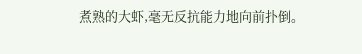煮熟的大虾,毫无反抗能力地向前扑倒。